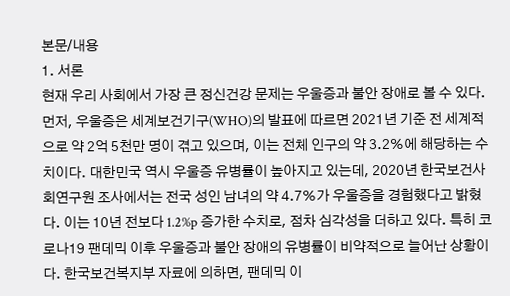본문/내용
1. 서론
현재 우리 사회에서 가장 큰 정신건강 문제는 우울증과 불안 장애로 볼 수 있다. 먼저, 우울증은 세계보건기구(WHO)의 발표에 따르면 2021년 기준 전 세계적으로 약 2억 5천만 명이 겪고 있으며, 이는 전체 인구의 약 3.2%에 해당하는 수치이다. 대한민국 역시 우울증 유병률이 높아지고 있는데, 2020년 한국보건사회연구원 조사에서는 전국 성인 남녀의 약 4.7%가 우울증을 경험했다고 밝혔다. 이는 10년 전보다 1.2%p 증가한 수치로, 점차 심각성을 더하고 있다. 특히 코로나19 팬데믹 이후 우울증과 불안 장애의 유병률이 비약적으로 늘어난 상황이다. 한국보건복지부 자료에 의하면, 팬데믹 이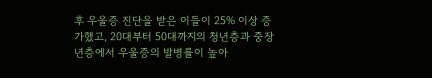후 우울증 진단을 받은 이들이 25% 이상 증가했고, 20대부터 50대까지의 청년층과 중장년층에서 우울증의 발병률이 높아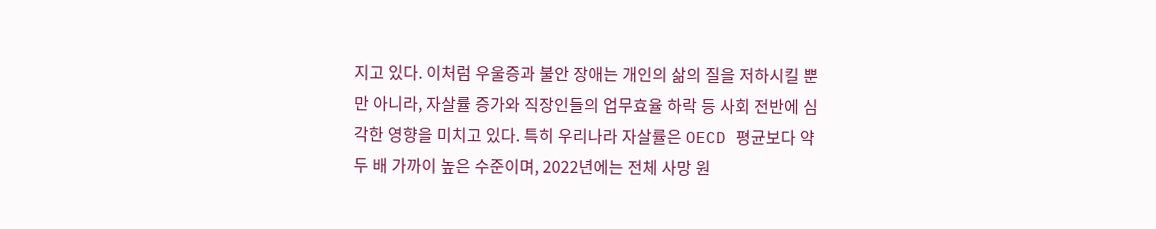지고 있다. 이처럼 우울증과 불안 장애는 개인의 삶의 질을 저하시킬 뿐만 아니라, 자살률 증가와 직장인들의 업무효율 하락 등 사회 전반에 심각한 영향을 미치고 있다. 특히 우리나라 자살률은 OECD 평균보다 약 두 배 가까이 높은 수준이며, 2022년에는 전체 사망 원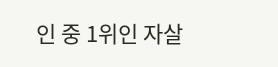인 중 1위인 자살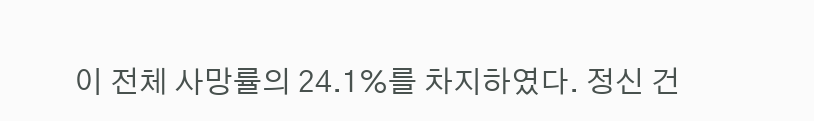이 전체 사망률의 24.1%를 차지하였다. 정신 건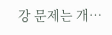강 문제는 개…